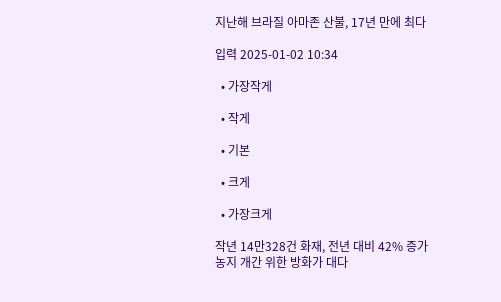지난해 브라질 아마존 산불, 17년 만에 최다

입력 2025-01-02 10:34

  • 가장작게

  • 작게

  • 기본

  • 크게

  • 가장크게

작년 14만328건 화재, 전년 대비 42% 증가
농지 개간 위한 방화가 대다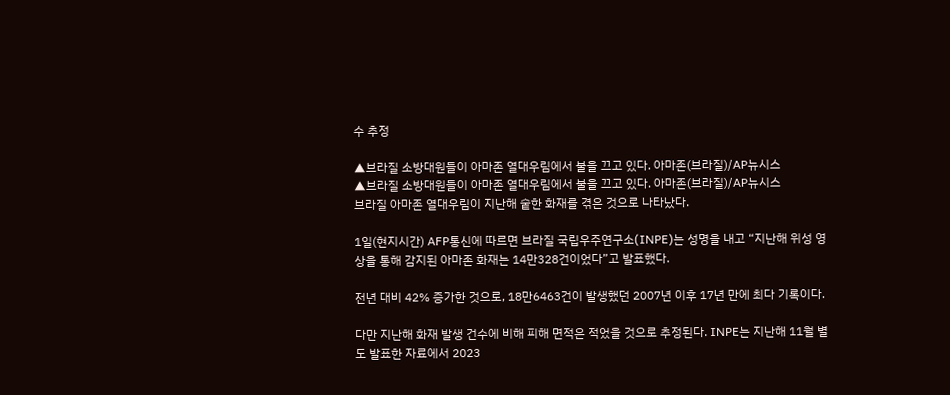수 추정

▲브라질 소방대원들이 아마존 열대우림에서 불을 끄고 있다. 아마존(브라질)/AP뉴시스
▲브라질 소방대원들이 아마존 열대우림에서 불을 끄고 있다. 아마존(브라질)/AP뉴시스
브라질 아마존 열대우림이 지난해 숱한 화재를 겪은 것으로 나타났다.

1일(현지시간) AFP통신에 따르면 브라질 국립우주연구소(INPE)는 성명을 내고 “지난해 위성 영상을 통해 감지된 아마존 화재는 14만328건이었다”고 발표했다.

전년 대비 42% 증가한 것으로, 18만6463건이 발생했던 2007년 이후 17년 만에 최다 기록이다.

다만 지난해 화재 발생 건수에 비해 피해 면적은 적었을 것으로 추정된다. INPE는 지난해 11월 별도 발표한 자료에서 2023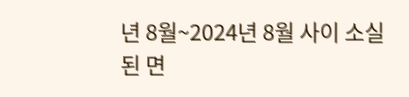년 8월~2024년 8월 사이 소실된 면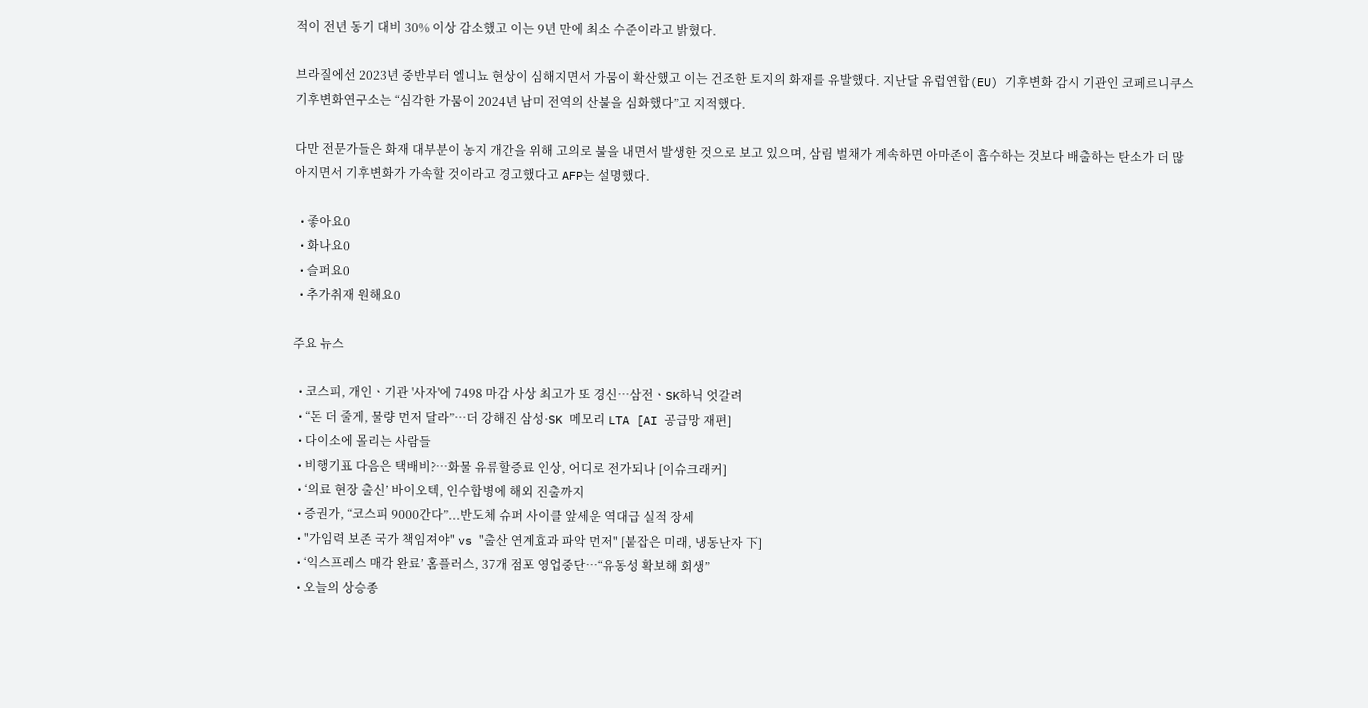적이 전년 동기 대비 30% 이상 감소했고 이는 9년 만에 최소 수준이라고 밝혔다.

브라질에선 2023년 중반부터 엘니뇨 현상이 심해지면서 가뭄이 확산했고 이는 건조한 토지의 화재를 유발했다. 지난달 유럽연합(EU) 기후변화 감시 기관인 코페르니쿠스 기후변화연구소는 “심각한 가뭄이 2024년 남미 전역의 산불을 심화했다”고 지적했다.

다만 전문가들은 화재 대부분이 농지 개간을 위해 고의로 불을 내면서 발생한 것으로 보고 있으며, 삼림 벌채가 계속하면 아마존이 흡수하는 것보다 배출하는 탄소가 더 많아지면서 기후변화가 가속할 것이라고 경고했다고 AFP는 설명했다.

  • 좋아요0
  • 화나요0
  • 슬퍼요0
  • 추가취재 원해요0

주요 뉴스

  • 코스피, 개인ㆍ기관 '사자'에 7498 마감 사상 최고가 또 경신⋯삼전ㆍSK하닉 엇갈려
  • “돈 더 줄게, 물량 먼저 달라”…더 강해진 삼성·SK 메모리 LTA [AI 공급망 재편]
  • 다이소에 몰리는 사람들
  • 비행기표 다음은 택배비?⋯화물 유류할증료 인상, 어디로 전가되나 [이슈크래커]
  • ‘의료 현장 출신’ 바이오텍, 인수합병에 해외 진출까지
  • 증권가, “코스피 9000간다”...반도체 슈퍼 사이클 앞세운 역대급 실적 장세
  • "가임력 보존 국가 책임져야" vs "출산 연계효과 파악 먼저" [붙잡은 미래, 냉동난자 下]
  • ‘익스프레스 매각 완료’ 홈플러스, 37개 점포 영업중단⋯“유동성 확보해 회생”
  • 오늘의 상승종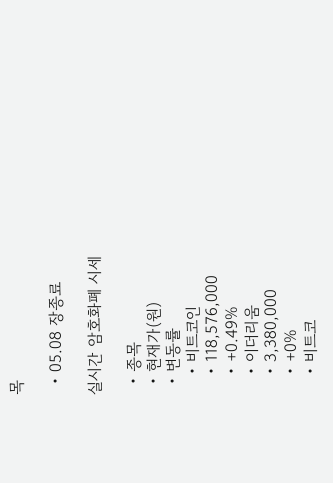목

  • 05.08 장종료

실시간 암호화폐 시세

  • 종목
  • 현재가(원)
  • 변동률
    • 비트코인
    • 118,576,000
    • +0.49%
    • 이더리움
    • 3,380,000
    • +0%
    • 비트코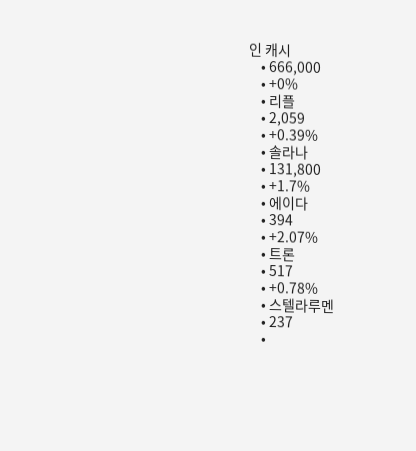인 캐시
    • 666,000
    • +0%
    • 리플
    • 2,059
    • +0.39%
    • 솔라나
    • 131,800
    • +1.7%
    • 에이다
    • 394
    • +2.07%
    • 트론
    • 517
    • +0.78%
    • 스텔라루멘
    • 237
    •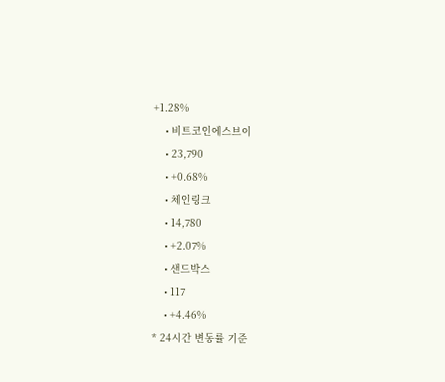+1.28%
    • 비트코인에스브이
    • 23,790
    • +0.68%
    • 체인링크
    • 14,780
    • +2.07%
    • 샌드박스
    • 117
    • +4.46%
* 24시간 변동률 기준